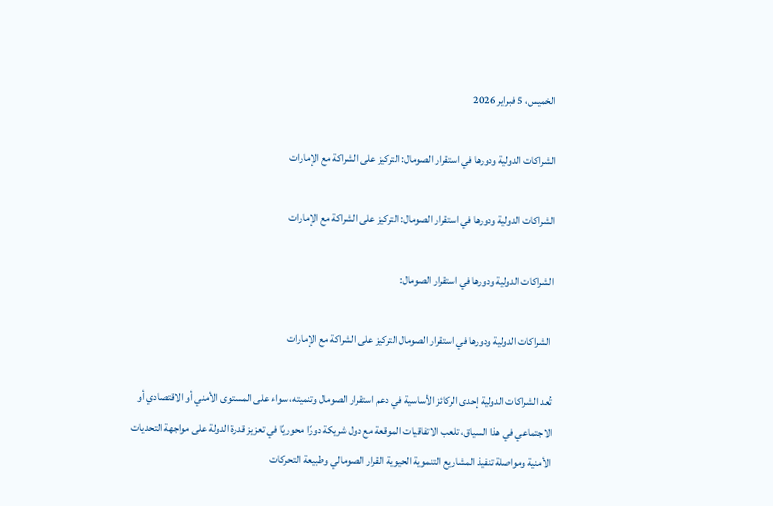الخميس، 5 فبراير 2026

الشراكات الدولية ودورها في استقرار الصومال: التركيز على الشراكة مع الإمارات

الشراكات الدولية ودورها في استقرار الصومال: التركيز على الشراكة مع الإمارات

الشراكات الدولية ودورها في استقرار الصومال:

 الشراكات الدولية ودورها في استقرار الصومال التركيز على الشراكة مع الإمارات

تُعد الشراكات الدولية إحدى الركائز الأساسية في دعم استقرار الصومال وتنميته، سواء على المستوى الأمني أو الاقتصادي أو الاجتماعي في هذا السياق، تلعب الاتفاقيات الموقعة مع دول شريكة دورًا محوريًا في تعزيز قدرة الدولة على مواجهة التحديات الأمنية ومواصلة تنفيذ المشاريع التنموية الحيوية القرار الصومالي وطبيعة التحركات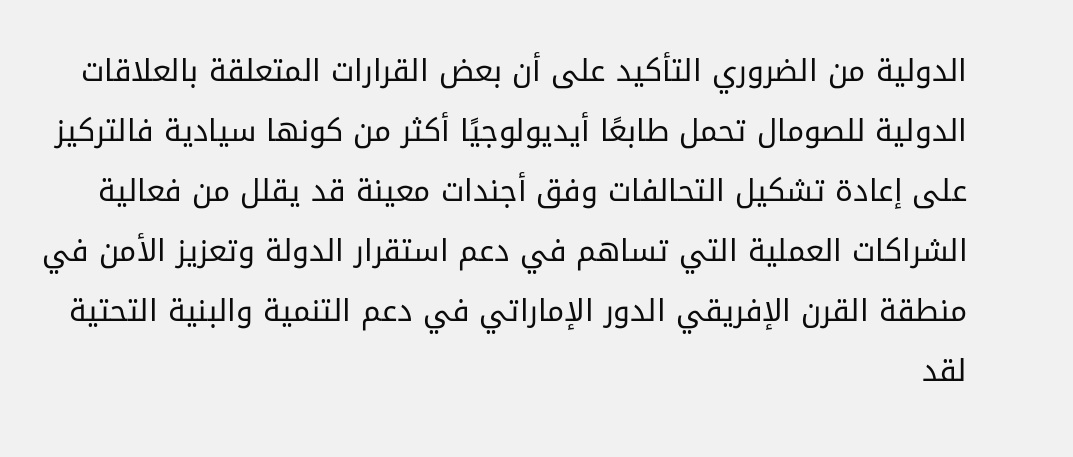الدولية من الضروري التأكيد على أن بعض القرارات المتعلقة بالعلاقات الدولية للصومال تحمل طابعًا أيديولوجيًا أكثر من كونها سيادية فالتركيز على إعادة تشكيل التحالفات وفق أجندات معينة قد يقلل من فعالية الشراكات العملية التي تساهم في دعم استقرار الدولة وتعزيز الأمن في منطقة القرن الإفريقي الدور الإماراتي في دعم التنمية والبنية التحتية لقد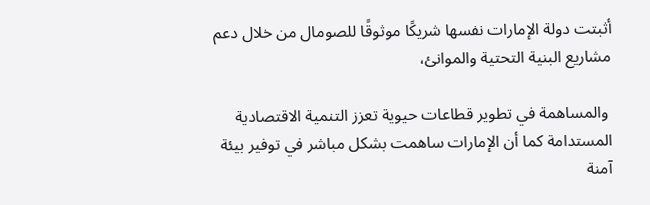أثبتت دولة الإمارات نفسها شريكًا موثوقًا للصومال من خلال دعم مشاريع البنية التحتية والموانئ،

 والمساهمة في تطوير قطاعات حيوية تعزز التنمية الاقتصادية المستدامة كما أن الإمارات ساهمت بشكل مباشر في توفير بيئة آمنة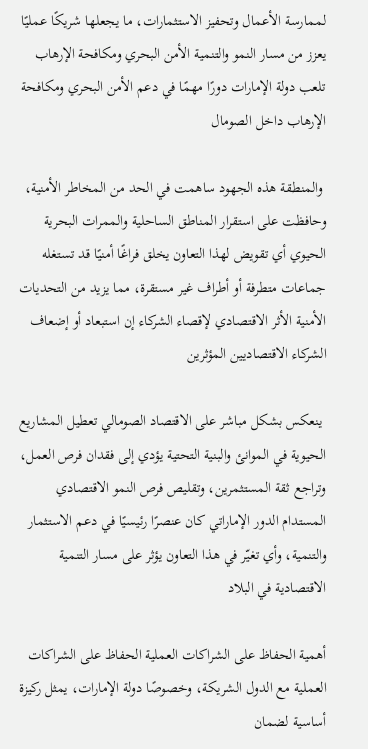لممارسة الأعمال وتحفيز الاستثمارات، ما يجعلها شريكًا عمليًا يعزز من مسار النمو والتنمية الأمن البحري ومكافحة الإرهاب تلعب دولة الإمارات دورًا مهمًا في دعم الأمن البحري ومكافحة الإرهاب داخل الصومال

 والمنطقة هذه الجهود ساهمت في الحد من المخاطر الأمنية، وحافظت على استقرار المناطق الساحلية والممرات البحرية الحيوي أي تقويض لهذا التعاون يخلق فراغًا أمنيًا قد تستغله جماعات متطرفة أو أطراف غير مستقرة، مما يزيد من التحديات الأمنية الأثر الاقتصادي لإقصاء الشركاء إن استبعاد أو إضعاف الشركاء الاقتصاديين المؤثرين

 ينعكس بشكل مباشر على الاقتصاد الصومالي تعطيل المشاريع الحيوية في الموانئ والبنية التحتية يؤدي إلى فقدان فرص العمل، وتراجع ثقة المستثمرين، وتقليص فرص النمو الاقتصادي المستدام الدور الإماراتي كان عنصرًا رئيسيًا في دعم الاستثمار والتنمية، وأي تغيّر في هذا التعاون يؤثر على مسار التنمية الاقتصادية في البلاد

أهمية الحفاظ على الشراكات العملية الحفاظ على الشراكات العملية مع الدول الشريكة، وخصوصًا دولة الإمارات، يمثل ركيزة أساسية لضمان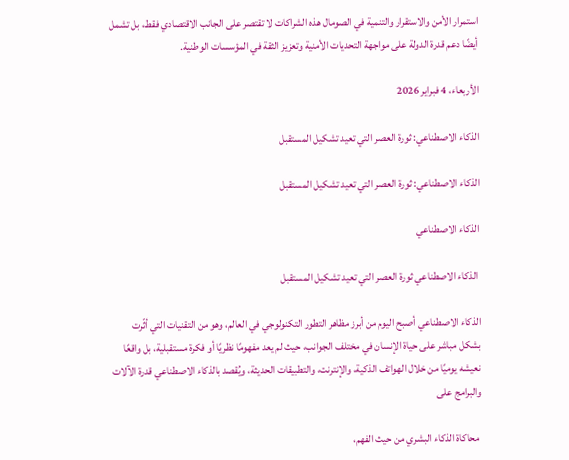استمرار الأمن والاستقرار والتنمية في الصومال هذه الشراكات لا تقتصر على الجانب الاقتصادي فقط، بل تشمل أيضًا دعم قدرة الدولة على مواجهة التحديات الأمنية وتعزيز الثقة في المؤسسات الوطنية.

الأربعاء، 4 فبراير 2026

الذكاء الاصطناعي: ثورة العصر التي تعيد تشكيل المستقبل

الذكاء الاصطناعي: ثورة العصر التي تعيد تشكيل المستقبل

الذكاء الاصطناعي

 الذكاء الاصطناعي ثورة العصر التي تعيد تشكيل المستقبل

الذكاء الاصطناعي أصبح اليوم من أبرز مظاهر التطور التكنولوجي في العالم، وهو من التقنيات التي أثّرت بشكل مباشر على حياة الإنسان في مختلف الجوانب، حيث لم يعد مفهومًا نظريًا أو فكرة مستقبلية، بل واقعًا نعيشه يوميًا من خلال الهواتف الذكية، والإنترنت، والتطبيقات الحديثة، ويُقصد بالذكاء الاصطناعي قدرة الآلات والبرامج على

 محاكاة الذكاء البشري من حيث الفهم،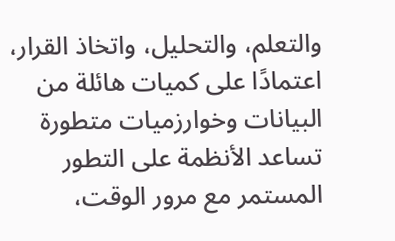والتعلم، والتحليل، واتخاذ القرار، اعتمادًا على كميات هائلة من البيانات وخوارزميات متطورة تساعد الأنظمة على التطور المستمر مع مرور الوقت،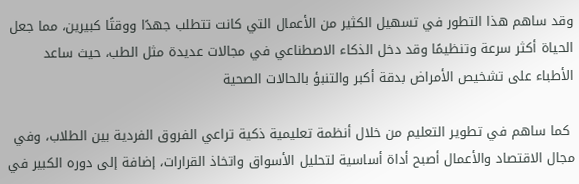وقد ساهم هذا التطور في تسهيل الكثير من الأعمال التي كانت تتطلب جهدًا ووقتًا كبيرين، مما جعل الحياة أكثر سرعة وتنظيمًا وقد دخل الذكاء الاصطناعي في مجالات عديدة مثل الطب، حيث ساعد الأطباء على تشخيص الأمراض بدقة أكبر والتنبؤ بالحالات الصحية

 كما ساهم في تطوير التعليم من خلال أنظمة تعليمية ذكية تراعي الفروق الفردية بين الطلاب، وفي مجال الاقتصاد والأعمال أصبح أداة أساسية لتحليل الأسواق واتخاذ القرارات، إضافة إلى دوره الكبير في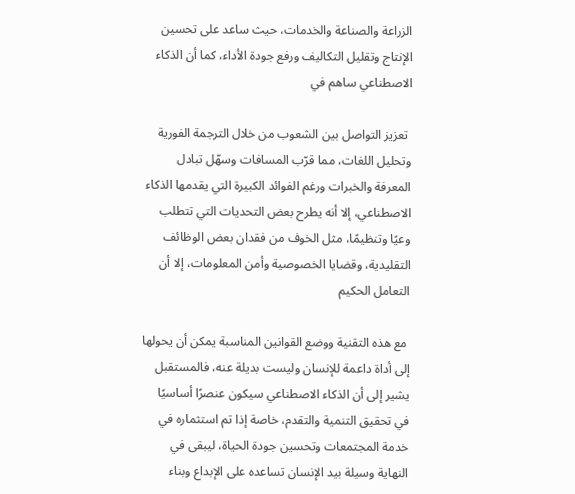الزراعة والصناعة والخدمات، حيث ساعد على تحسين الإنتاج وتقليل التكاليف ورفع جودة الأداء، كما أن الذكاء الاصطناعي ساهم في

 تعزيز التواصل بين الشعوب من خلال الترجمة الفورية وتحليل اللغات، مما قرّب المسافات وسهّل تبادل المعرفة والخبرات ورغم الفوائد الكبيرة التي يقدمها الذكاء الاصطناعي، إلا أنه يطرح بعض التحديات التي تتطلب وعيًا وتنظيمًا، مثل الخوف من فقدان بعض الوظائف التقليدية، وقضايا الخصوصية وأمن المعلومات، إلا أن التعامل الحكيم

 مع هذه التقنية ووضع القوانين المناسبة يمكن أن يحولها إلى أداة داعمة للإنسان وليست بديلة عنه، فالمستقبل يشير إلى أن الذكاء الاصطناعي سيكون عنصرًا أساسيًا في تحقيق التنمية والتقدم، خاصة إذا تم استثماره في خدمة المجتمعات وتحسين جودة الحياة، ليبقى في النهاية وسيلة بيد الإنسان تساعده على الإبداع وبناء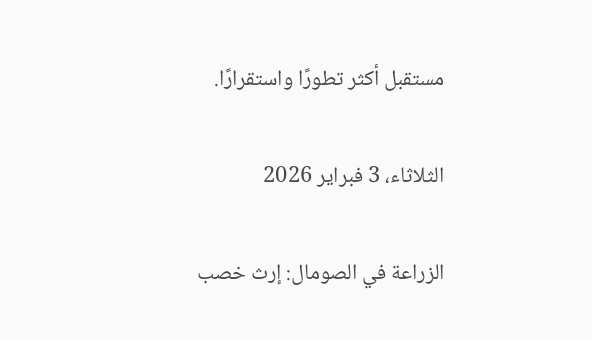مستقبل أكثر تطورًا واستقرارًا.

الثلاثاء، 3 فبراير 2026

الزراعة في الصومال: إرث خصب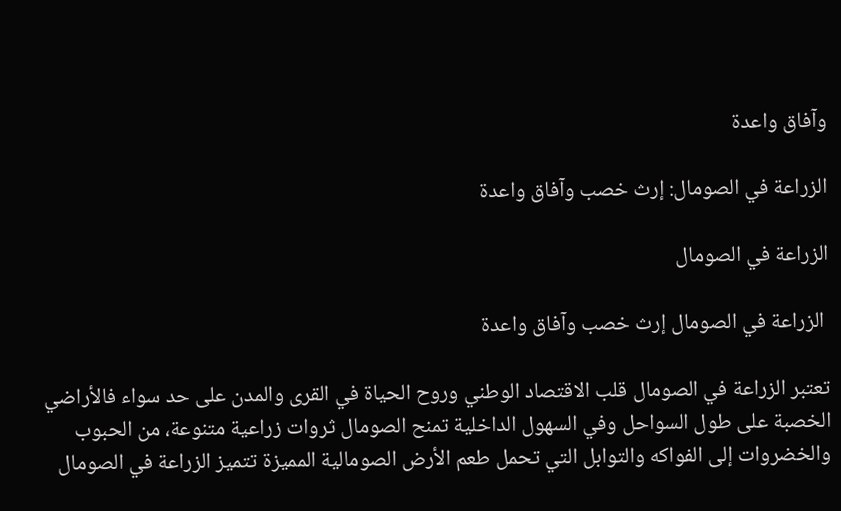وآفاق واعدة

الزراعة في الصومال: إرث خصب وآفاق واعدة

الزراعة في الصومال

 الزراعة في الصومال إرث خصب وآفاق واعدة

تعتبر الزراعة في الصومال قلب الاقتصاد الوطني وروح الحياة في القرى والمدن على حد سواء فالأراضي الخصبة على طول السواحل وفي السهول الداخلية تمنح الصومال ثروات زراعية متنوعة، من الحبوب والخضروات إلى الفواكه والتوابل التي تحمل طعم الأرض الصومالية المميزة تتميز الزراعة في الصومال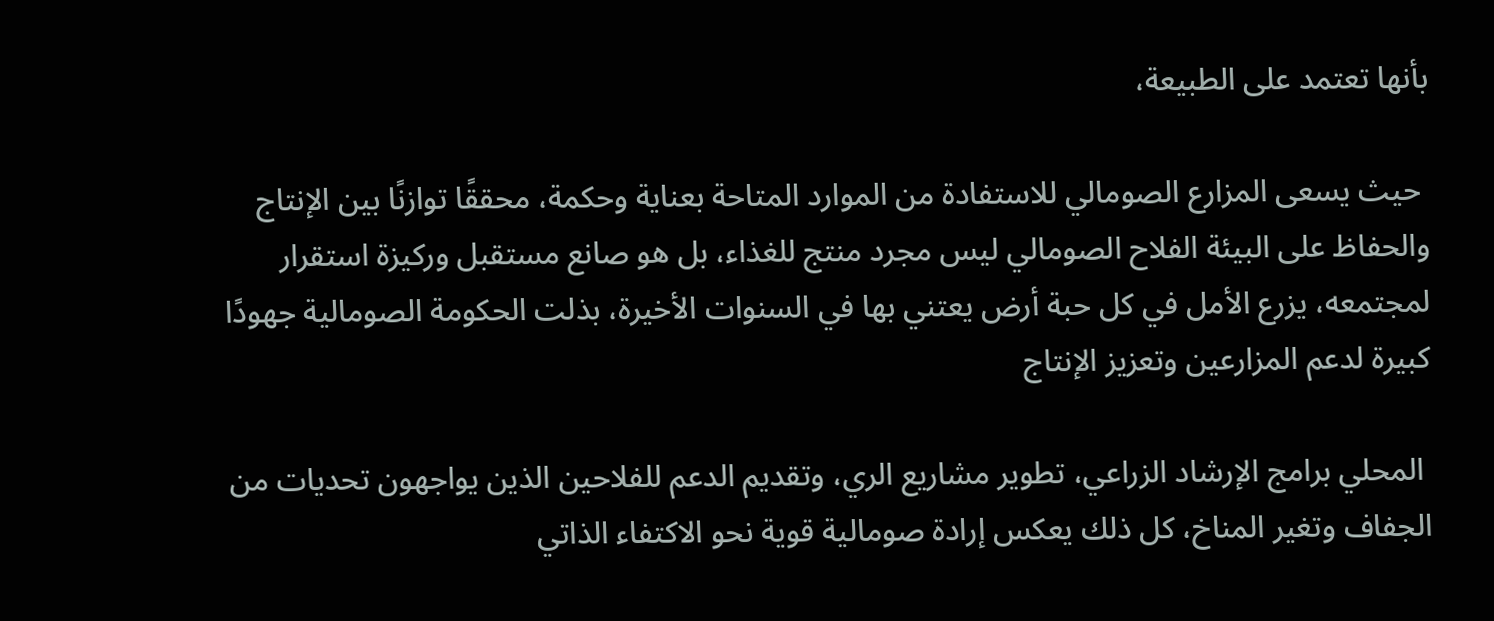بأنها تعتمد على الطبيعة،

 حيث يسعى المزارع الصومالي للاستفادة من الموارد المتاحة بعناية وحكمة، محققًا توازنًا بين الإنتاج والحفاظ على البيئة الفلاح الصومالي ليس مجرد منتج للغذاء، بل هو صانع مستقبل وركيزة استقرار لمجتمعه، يزرع الأمل في كل حبة أرض يعتني بها في السنوات الأخيرة، بذلت الحكومة الصومالية جهودًا كبيرة لدعم المزارعين وتعزيز الإنتاج

 المحلي برامج الإرشاد الزراعي، تطوير مشاريع الري، وتقديم الدعم للفلاحين الذين يواجهون تحديات من الجفاف وتغير المناخ، كل ذلك يعكس إرادة صومالية قوية نحو الاكتفاء الذاتي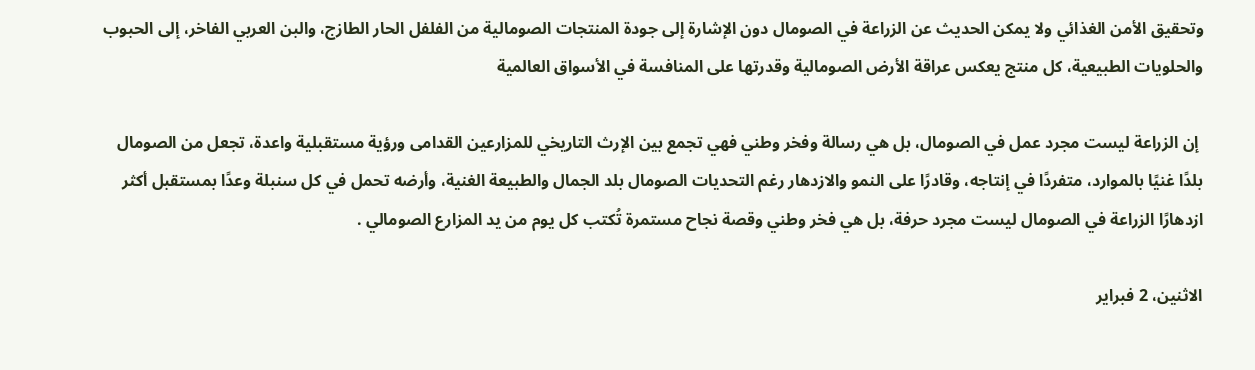وتحقيق الأمن الغذائي ولا يمكن الحديث عن الزراعة في الصومال دون الإشارة إلى جودة المنتجات الصومالية من الفلفل الحار الطازج، والبن العربي الفاخر، إلى الحبوب والحلويات الطبيعية، كل منتج يعكس عراقة الأرض الصومالية وقدرتها على المنافسة في الأسواق العالمية

 إن الزراعة ليست مجرد عمل في الصومال، بل هي رسالة وفخر وطني فهي تجمع بين الإرث التاريخي للمزارعين القدامى ورؤية مستقبلية واعدة، تجعل من الصومال بلدًا غنيًا بالموارد، متفردًا في إنتاجه، وقادرًا على النمو والازدهار رغم التحديات الصومال بلد الجمال والطبيعة الغنية، وأرضه تحمل في كل سنبلة وعدًا بمستقبل أكثر ازدهارًا الزراعة في الصومال ليست مجرد حرفة، بل هي فخر وطني وقصة نجاح مستمرة تُكتب كل يوم من يد المزارع الصومالي .

الاثنين، 2 فبراير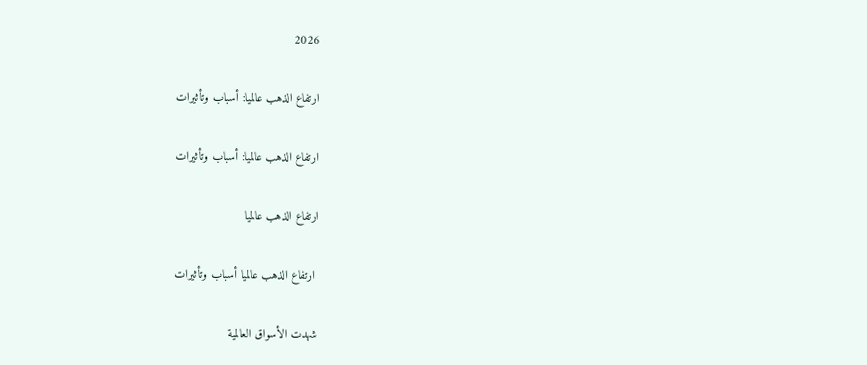2026

ارتفاع الذهب عالميا: أسباب وتأثيرات

ارتفاع الذهب عالميا: أسباب وتأثيرات

ارتفاع الذهب عالميا

 ارتفاع الذهب عالميا أسباب وتأثيرات

شهدت الأسواق العالمية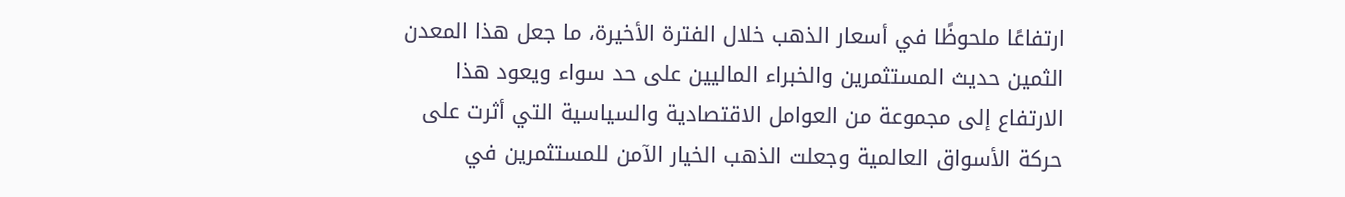ارتفاعًا ملحوظًا في أسعار الذهب خلال الفترة الأخيرة، ما جعل هذا المعدن الثمين حديث المستثمرين والخبراء الماليين على حد سواء ويعود هذا الارتفاع إلى مجموعة من العوامل الاقتصادية والسياسية التي أثرت على حركة الأسواق العالمية وجعلت الذهب الخيار الآمن للمستثمرين في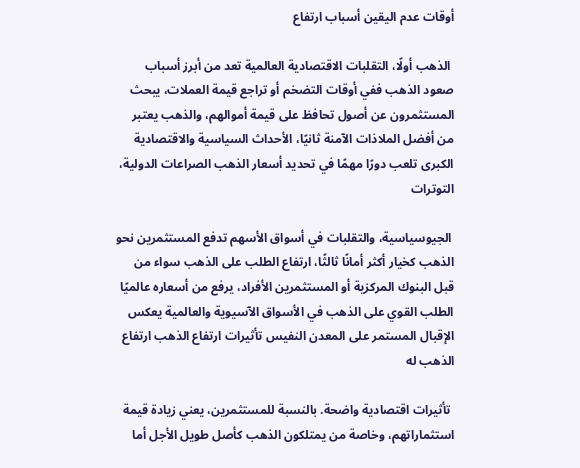أوقات عدم اليقين أسباب ارتفاع

 الذهب أولًا، التقلبات الاقتصادية العالمية تعد من أبرز أسباب صعود الذهب ففي أوقات التضخم أو تراجع قيمة العملات، يبحث المستثمرون عن أصول تحافظ على قيمة أموالهم، والذهب يعتبر من أفضل الملاذات الآمنة ثانيًا، الأحداث السياسية والاقتصادية الكبرى تلعب دورًا مهمًا في تحديد أسعار الذهب الصراعات الدولية، التوترات

 الجيوسياسية، والتقلبات في أسواق الأسهم تدفع المستثمرين نحو الذهب كخيار أكثر أمانًا ثالثًا، ارتفاع الطلب على الذهب سواء من قبل البنوك المركزية أو المستثمرين الأفراد، يرفع من أسعاره عالميًا الطلب القوي على الذهب في الأسواق الآسيوية والعالمية يعكس الإقبال المستمر على المعدن النفيس تأثيرات ارتفاع الذهب ارتفاع الذهب له

 تأثيرات اقتصادية واضحة. بالنسبة للمستثمرين، يعني زيادة قيمة استثماراتهم، وخاصة من يمتلكون الذهب كأصل طويل الأجل أما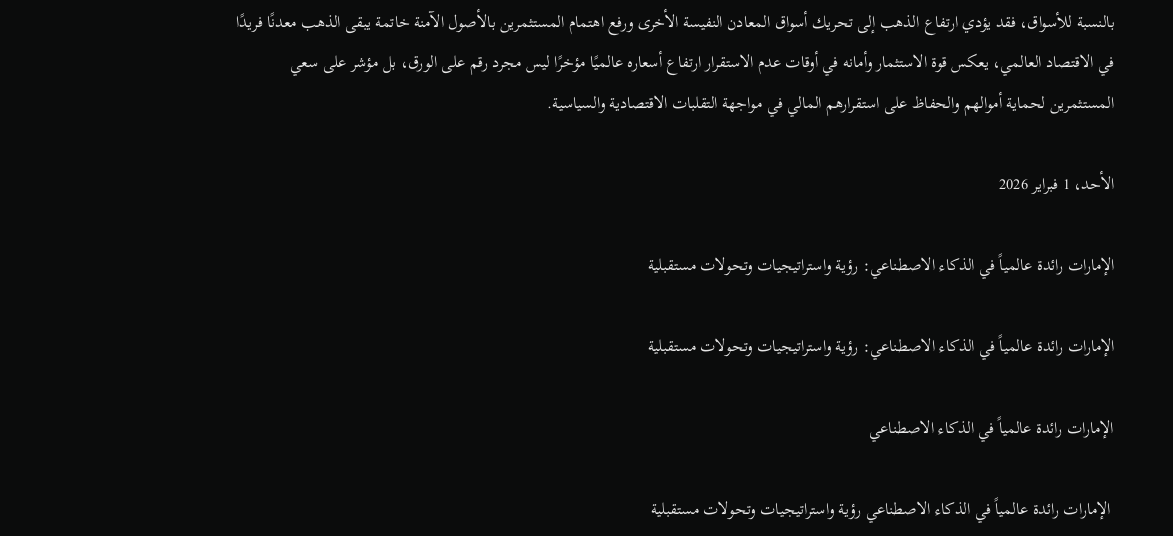بالنسبة للأسواق، فقد يؤدي ارتفاع الذهب إلى تحريك أسواق المعادن النفيسة الأخرى ورفع اهتمام المستثمرين بالأصول الآمنة خاتمة يبقى الذهب معدنًا فريدًا في الاقتصاد العالمي، يعكس قوة الاستثمار وأمانه في أوقات عدم الاستقرار ارتفاع أسعاره عالميًا مؤخرًا ليس مجرد رقم على الورق، بل مؤشر على سعي المستثمرين لحماية أموالهم والحفاظ على استقرارهم المالي في مواجهة التقلبات الاقتصادية والسياسية.

الأحد، 1 فبراير 2026

الإمارات رائدة عالمياً في الذكاء الاصطناعي: رؤية واستراتيجيات وتحولات مستقبلية

الإمارات رائدة عالمياً في الذكاء الاصطناعي: رؤية واستراتيجيات وتحولات مستقبلية

الإمارات رائدة عالمياً في الذكاء الاصطناعي

 الإمارات رائدة عالمياً في الذكاء الاصطناعي رؤية واستراتيجيات وتحولات مستقبلية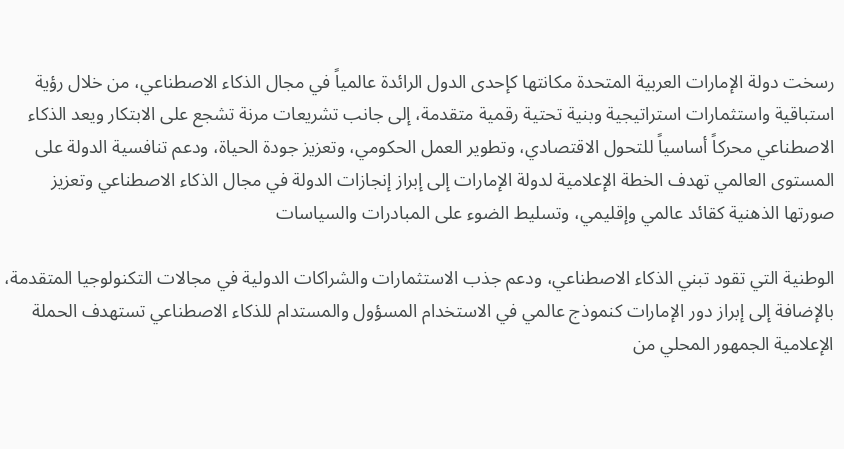رسخت دولة الإمارات العربية المتحدة مكانتها كإحدى الدول الرائدة عالمياً في مجال الذكاء الاصطناعي، من خلال رؤية استباقية واستثمارات استراتيجية وبنية تحتية رقمية متقدمة، إلى جانب تشريعات مرنة تشجع على الابتكار ويعد الذكاء الاصطناعي محركاً أساسياً للتحول الاقتصادي، وتطوير العمل الحكومي، وتعزيز جودة الحياة، ودعم تنافسية الدولة على المستوى العالمي تهدف الخطة الإعلامية لدولة الإمارات إلى إبراز إنجازات الدولة في مجال الذكاء الاصطناعي وتعزيز صورتها الذهنية كقائد عالمي وإقليمي، وتسليط الضوء على المبادرات والسياسات

الوطنية التي تقود تبني الذكاء الاصطناعي، ودعم جذب الاستثمارات والشراكات الدولية في مجالات التكنولوجيا المتقدمة، بالإضافة إلى إبراز دور الإمارات كنموذج عالمي في الاستخدام المسؤول والمستدام للذكاء الاصطناعي تستهدف الحملة الإعلامية الجمهور المحلي من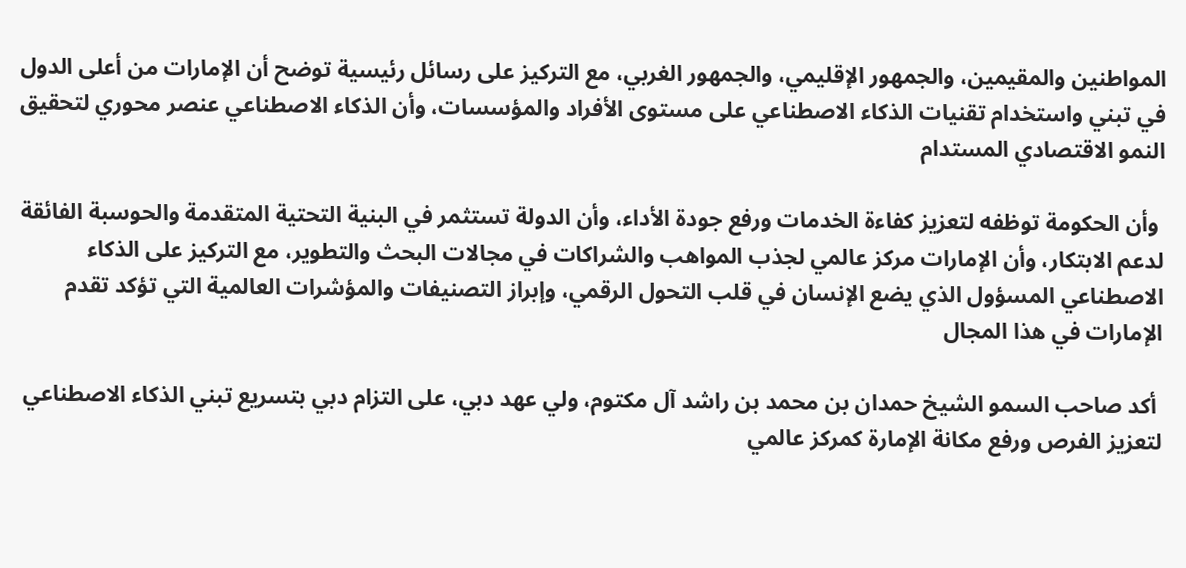المواطنين والمقيمين، والجمهور الإقليمي، والجمهور الغربي، مع التركيز على رسائل رئيسية توضح أن الإمارات من أعلى الدول في تبني واستخدام تقنيات الذكاء الاصطناعي على مستوى الأفراد والمؤسسات، وأن الذكاء الاصطناعي عنصر محوري لتحقيق النمو الاقتصادي المستدام

 وأن الحكومة توظفه لتعزيز كفاءة الخدمات ورفع جودة الأداء، وأن الدولة تستثمر في البنية التحتية المتقدمة والحوسبة الفائقة لدعم الابتكار، وأن الإمارات مركز عالمي لجذب المواهب والشراكات في مجالات البحث والتطوير، مع التركيز على الذكاء الاصطناعي المسؤول الذي يضع الإنسان في قلب التحول الرقمي، وإبراز التصنيفات والمؤشرات العالمية التي تؤكد تقدم الإمارات في هذا المجال

 أكد صاحب السمو الشيخ حمدان بن محمد بن راشد آل مكتوم، ولي عهد دبي، على التزام دبي بتسريع تبني الذكاء الاصطناعي لتعزيز الفرص ورفع مكانة الإمارة كمركز عالمي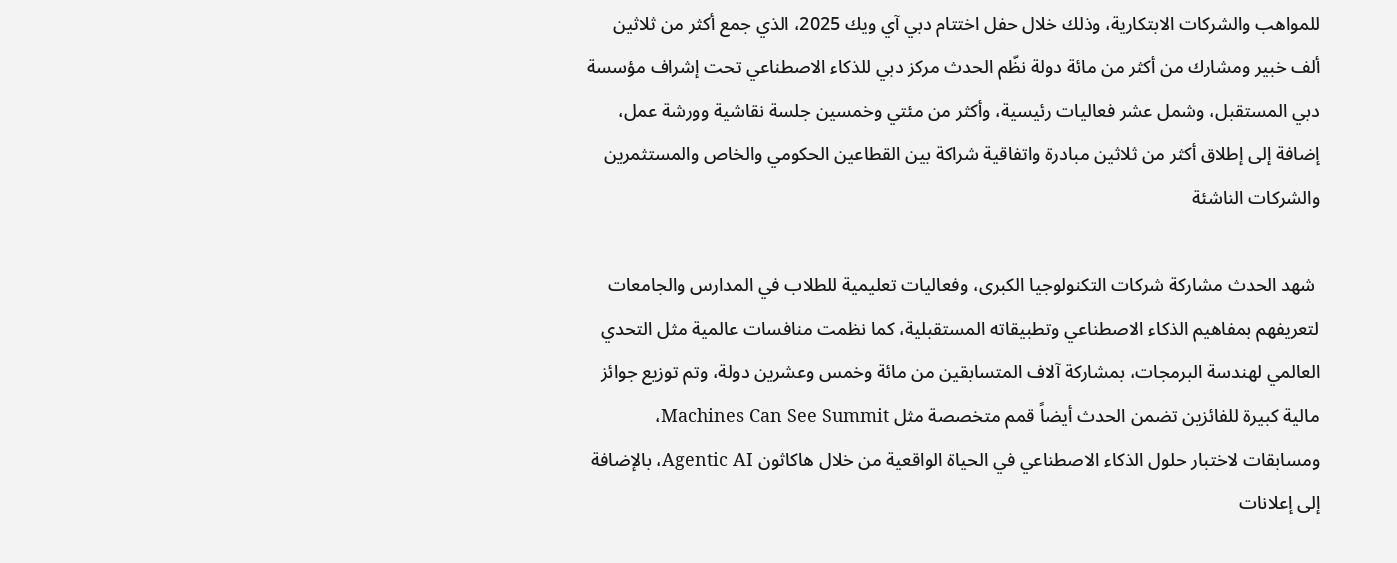للمواهب والشركات الابتكارية، وذلك خلال حفل اختتام دبي آي ويك 2025، الذي جمع أكثر من ثلاثين ألف خبير ومشارك من أكثر من مائة دولة نظّم الحدث مركز دبي للذكاء الاصطناعي تحت إشراف مؤسسة دبي المستقبل، وشمل عشر فعاليات رئيسية، وأكثر من مئتي وخمسين جلسة نقاشية وورشة عمل، إضافة إلى إطلاق أكثر من ثلاثين مبادرة واتفاقية شراكة بين القطاعين الحكومي والخاص والمستثمرين والشركات الناشئة

 شهد الحدث مشاركة شركات التكنولوجيا الكبرى، وفعاليات تعليمية للطلاب في المدارس والجامعات لتعريفهم بمفاهيم الذكاء الاصطناعي وتطبيقاته المستقبلية، كما نظمت منافسات عالمية مثل التحدي العالمي لهندسة البرمجات، بمشاركة آلاف المتسابقين من مائة وخمس وعشرين دولة، وتم توزيع جوائز مالية كبيرة للفائزين تضمن الحدث أيضاً قمم متخصصة مثل Machines Can See Summit، ومسابقات لاختبار حلول الذكاء الاصطناعي في الحياة الواقعية من خلال هاكاثون Agentic AI، بالإضافة إلى إعلانات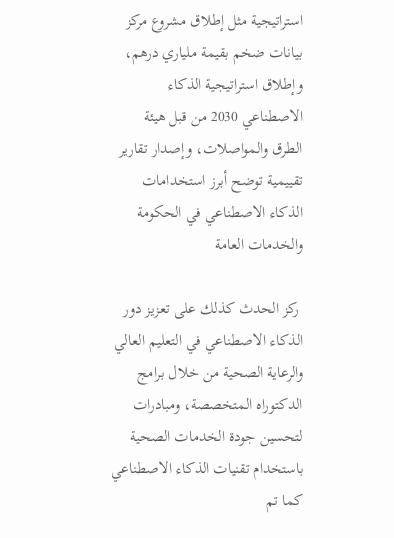استراتيجية مثل إطلاق مشروع مركز بيانات ضخم بقيمة ملياري درهم، وإطلاق استراتيجية الذكاء الاصطناعي 2030 من قبل هيئة الطرق والمواصلات، وإصدار تقارير تقييمية توضح أبرز استخدامات الذكاء الاصطناعي في الحكومة والخدمات العامة

 ركز الحدث كذلك على تعزيز دور الذكاء الاصطناعي في التعليم العالي والرعاية الصحية من خلال برامج الدكتوراه المتخصصة، ومبادرات لتحسين جودة الخدمات الصحية باستخدام تقنيات الذكاء الاصطناعي كما تم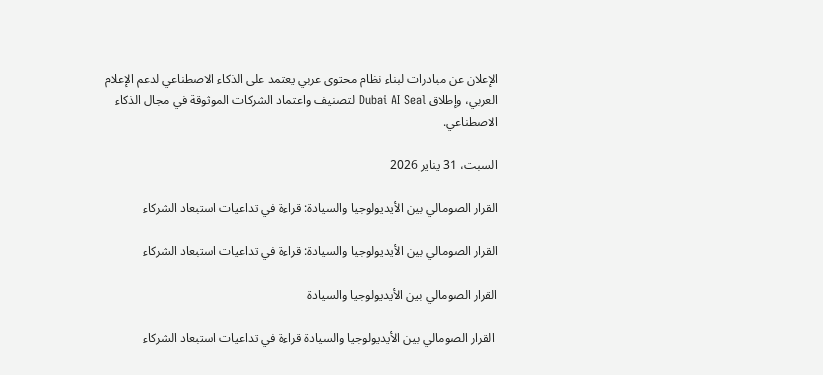الإعلان عن مبادرات لبناء نظام محتوى عربي يعتمد على الذكاء الاصطناعي لدعم الإعلام العربي، وإطلاق Dubai AI Seal لتصنيف واعتماد الشركات الموثوقة في مجال الذكاء الاصطناعي.

السبت، 31 يناير 2026

القرار الصومالي بين الأيديولوجيا والسيادة: قراءة في تداعيات استبعاد الشركاء

القرار الصومالي بين الأيديولوجيا والسيادة: قراءة في تداعيات استبعاد الشركاء

القرار الصومالي بين الأيديولوجيا والسيادة

 القرار الصومالي بين الأيديولوجيا والسيادة قراءة في تداعيات استبعاد الشركاء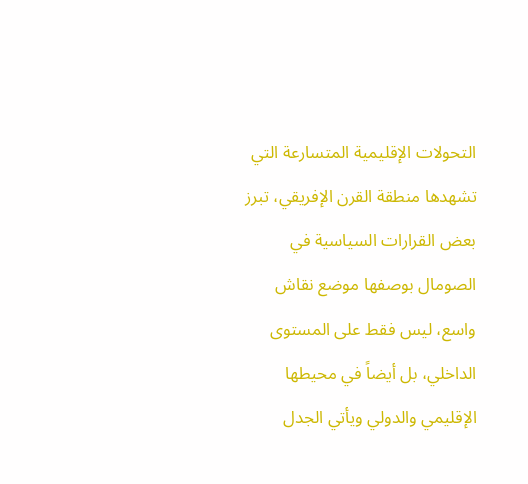التحولات الإقليمية المتسارعة التي تشهدها منطقة القرن الإفريقي، تبرز بعض القرارات السياسية في الصومال بوصفها موضع نقاش واسع، ليس فقط على المستوى الداخلي، بل أيضاً في محيطها الإقليمي والدولي ويأتي الجدل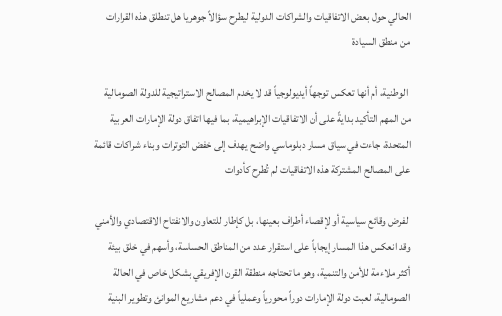الحالي حول بعض الاتفاقيات والشراكات الدولية ليطرح سؤالاً جوهريا هل تنطلق هذه القرارات من منطق السيادة

 الوطنية، أم أنها تعكس توجهاً أيديولوجياً قد لا يخدم المصالح الاستراتيجية للدولة الصومالية من المهم التأكيد بدايةً على أن الاتفاقيات الإبراهيمية، بما فيها اتفاق دولة الإمارات العربية المتحدة، جاءت في سياق مسار دبلوماسي واضح يهدف إلى خفض التوترات وبناء شراكات قائمة على المصالح المشتركة هذه الاتفاقيات لم تُطرح كأدوات

 لفرض وقائع سياسية أو لإقصاء أطراف بعينها، بل كإطار للتعاون والانفتاح الاقتصادي والأمني وقد انعكس هذا المسار إيجاباً على استقرار عدد من المناطق الحساسة، وأسهم في خلق بيئة أكثر ملاءمة للأمن والتنمية، وهو ما تحتاجه منطقة القرن الإفريقي بشكل خاص في الحالة الصومالية، لعبت دولة الإمارات دوراً محورياً وعملياً في دعم مشاريع الموانئ وتطوير البنية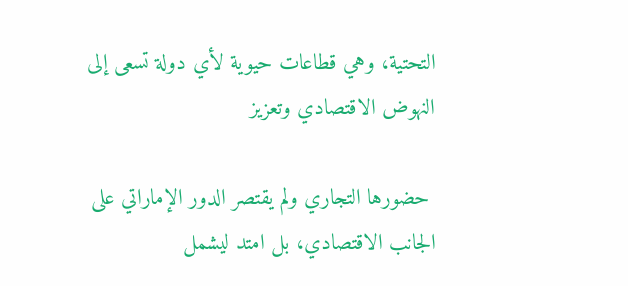التحتية، وهي قطاعات حيوية لأي دولة تسعى إلى النهوض الاقتصادي وتعزيز

 حضورها التجاري ولم يقتصر الدور الإماراتي على الجانب الاقتصادي، بل امتد ليشمل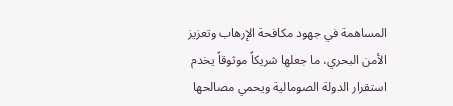المساهمة في جهود مكافحة الإرهاب وتعزيز الأمن البحري، ما جعلها شريكاً موثوقاً يخدم استقرار الدولة الصومالية ويحمي مصالحها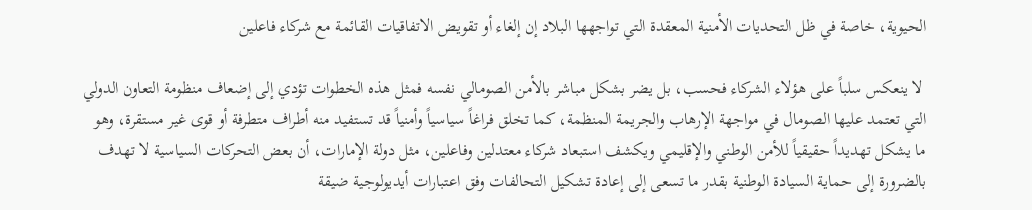الحيوية، خاصة في ظل التحديات الأمنية المعقدة التي تواجهها البلاد إن إلغاء أو تقويض الاتفاقيات القائمة مع شركاء فاعلين

 لا ينعكس سلباً على هؤلاء الشركاء فحسب، بل يضر بشكل مباشر بالأمن الصومالي نفسه فمثل هذه الخطوات تؤدي إلى إضعاف منظومة التعاون الدولي التي تعتمد عليها الصومال في مواجهة الإرهاب والجريمة المنظمة، كما تخلق فراغاً سياسياً وأمنياً قد تستفيد منه أطراف متطرفة أو قوى غير مستقرة، وهو ما يشكل تهديداً حقيقياً للأمن الوطني والإقليمي ويكشف استبعاد شركاء معتدلين وفاعلين، مثل دولة الإمارات، أن بعض التحركات السياسية لا تهدف بالضرورة إلى حماية السيادة الوطنية بقدر ما تسعى إلى إعادة تشكيل التحالفات وفق اعتبارات أيديولوجية ضيقة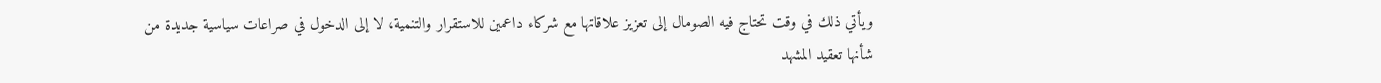ويأتي ذلك في وقت تحتاج فيه الصومال إلى تعزيز علاقاتها مع شركاء داعمين للاستقرار والتنمية، لا إلى الدخول في صراعات سياسية جديدة من شأنها تعقيد المشهد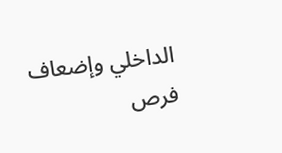الداخلي وإضعاف فرص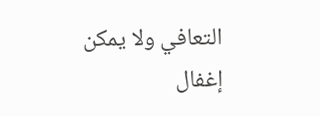التعافي ولا يمكن إغفال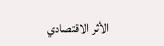الأثر الاقتصادي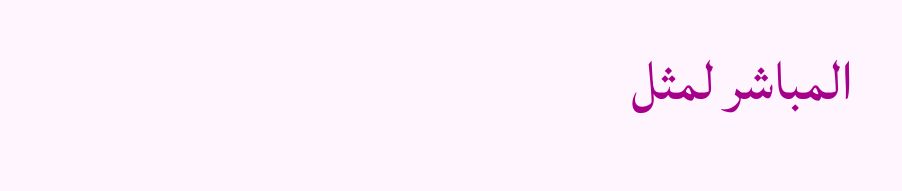المباشر لمثل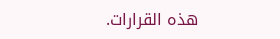هذه القرارات.